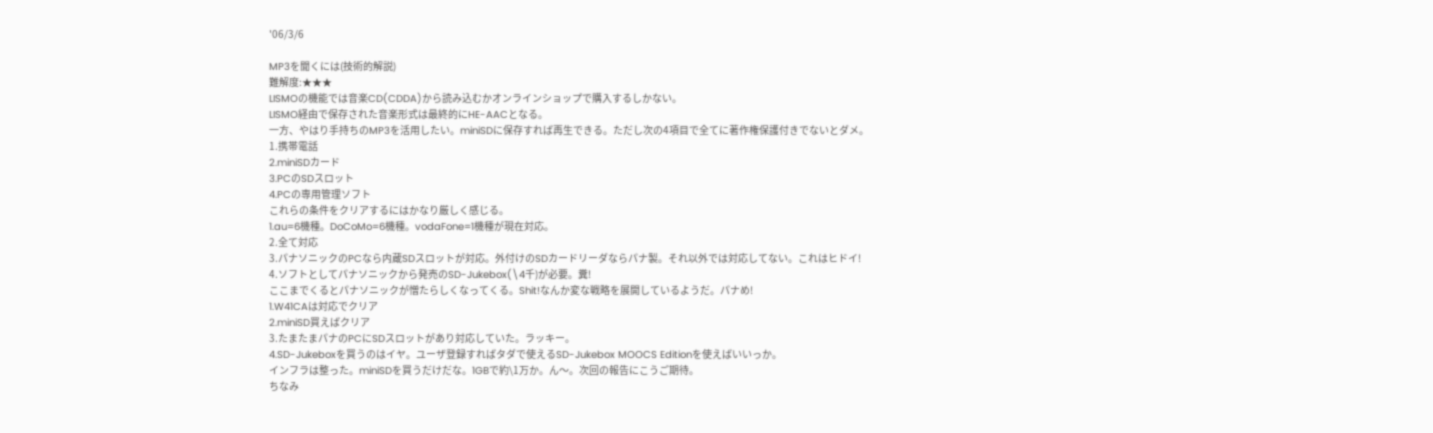'06/3/6

MP3を聞くには(技術的解説)
難解度:★★★
LISMOの機能では音楽CD(CDDA)から読み込むかオンラインショップで購入するしかない。
LISMO経由で保存された音楽形式は最終的にHE-AACとなる。
一方、やはり手持ちのMP3を活用したい。miniSDに保存すれば再生できる。ただし次の4項目で全てに著作権保護付きでないとダメ。
1.携帯電話
2.miniSDカード
3.PCのSDスロット
4.PCの専用管理ソフト
これらの条件をクリアするにはかなり厳しく感じる。
1.au=6機種。DoCoMo=6機種。vodaFone=1機種が現在対応。
2.全て対応
3.パナソニックのPCなら内蔵SDスロットが対応。外付けのSDカードリーダならパナ製。それ以外では対応してない。これはヒドイ!
4.ソフトとしてパナソニックから発売のSD-Jukebox(\4千)が必要。糞!
ここまでくるとパナソニックが憎たらしくなってくる。Shit!なんか変な戦略を展開しているようだ。パナめ!
1.W41CAは対応でクリア
2.miniSD買えばクリア
3.たまたまパナのPCにSDスロットがあり対応していた。ラッキー。
4.SD-Jukeboxを買うのはイヤ。ユーザ登録すればタダで使えるSD-Jukebox MOOCS Editionを使えばいいっか。
インフラは整った。miniSDを買うだけだな。1GBで約\1万か。ん〜。次回の報告にこうご期待。
ちなみ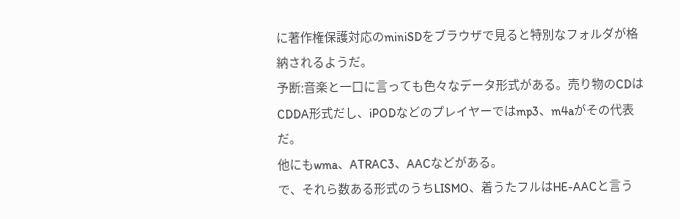に著作権保護対応のminiSDをブラウザで見ると特別なフォルダが格納されるようだ。
予断:音楽と一口に言っても色々なデータ形式がある。売り物のCDはCDDA形式だし、iPODなどのプレイヤーではmp3、m4aがその代表だ。
他にもwma、ATRAC3、AACなどがある。
で、それら数ある形式のうちLISMO、着うたフルはHE-AACと言う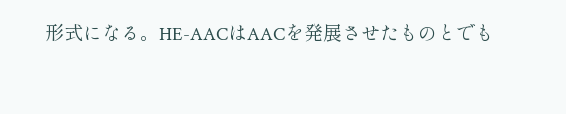形式になる。HE-AACはAACを発展させたものとでも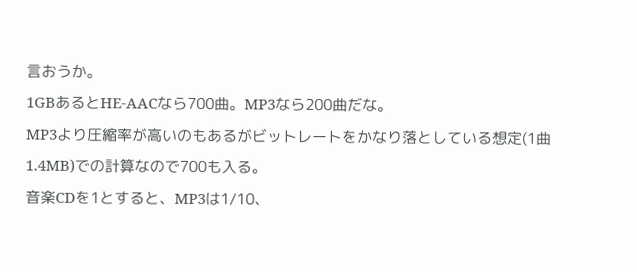言おうか。
1GBあるとHE-AACなら700曲。MP3なら200曲だな。
MP3より圧縮率が高いのもあるがビットレートをかなり落としている想定(1曲1.4MB)での計算なので700も入る。
音楽CDを1とすると、MP3は1/10、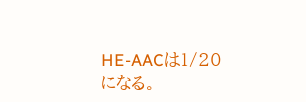HE-AACは1/20になる。